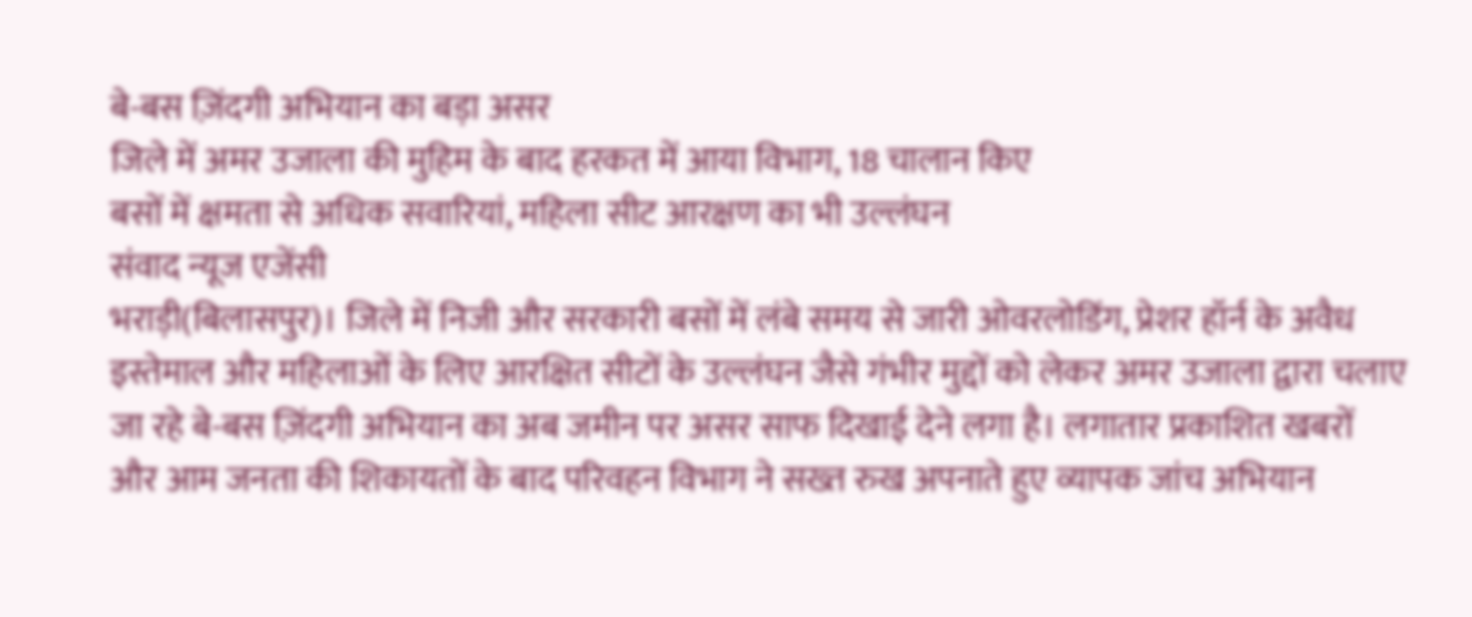बे-बस ज़िंदगी अभियान का बड़ा असर
जिले में अमर उजाला की मुहिम के बाद हरकत में आया विभाग, 18 चालान किए
बसों में क्षमता से अधिक सवारियां, महिला सीट आरक्षण का भी उल्लंघन
संवाद न्यूज एजेंसी
भराड़ी(बिलासपुर)। जिले में निजी और सरकारी बसों में लंबे समय से जारी ओवरलोडिंग, प्रेशर हॉर्न के अवैध इस्तेमाल और महिलाओं के लिए आरक्षित सीटों के उल्लंघन जैसे गंभीर मुद्दों को लेकर अमर उजाला द्वारा चलाए जा रहे बे-बस ज़िंदगी अभियान का अब जमीन पर असर साफ दिखाई देने लगा है। लगातार प्रकाशित खबरों और आम जनता की शिकायतों के बाद परिवहन विभाग ने सख्त रुख अपनाते हुए व्यापक जांच अभियान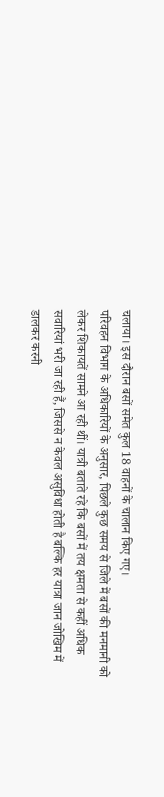चलाया। इस दौरान बसों समेत कुल 18 वाहनों के चालान किए गए।
परिवहन विभाग के अधिकारियों के अनुसार, पिछले कुछ समय से जिले में बसों की मनमानी को लेकर शिकायतें सामने आ रही थीं। यात्री बताते रहे कि बसों में तय क्षमता से कहीं अधिक सवारियां भरी जा रही हैं, जिससे न केवल असुविधा होती है बल्कि हर यात्रा जान जोखिम में डालकर करनी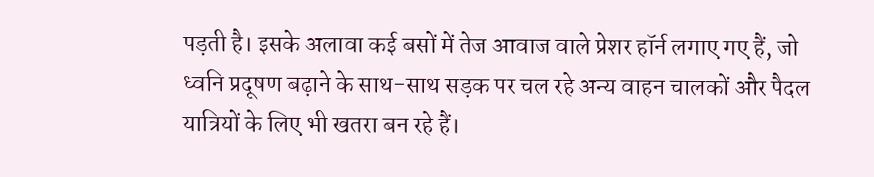पड़ती है। इसके अलावा कई बसों में तेज आवाज वाले प्रेशर हॉर्न लगाए गए हैं, जो ध्वनि प्रदूषण बढ़ाने के साथ-साथ सड़क पर चल रहे अन्य वाहन चालकों और पैदल यात्रियों के लिए भी खतरा बन रहे हैं।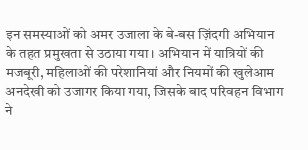इन समस्याओं को अमर उजाला के बे-बस ज़िंदगी अभियान के तहत प्रमुखता से उठाया गया। अभियान में यात्रियों की मजबूरी, महिलाओं की परेशानियां और नियमों की खुलेआम अनदेखी को उजागर किया गया, जिसके बाद परिवहन विभाग ने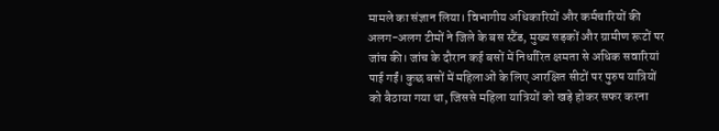मामले का संज्ञान लिया। विभागीय अधिकारियों और कर्मचारियों की अलग-अलग टीमों ने जिले के बस स्टैंड, मुख्य सड़कों और ग्रामीण रूटों पर जांच की। जांच के दौरान कई बसों में निर्धारित क्षमता से अधिक सवारियां पाई गईं। कुछ बसों में महिलाओं के लिए आरक्षित सीटों पर पुरुष यात्रियों को बैठाया गया था, जिससे महिला यात्रियों को खड़े होकर सफर करना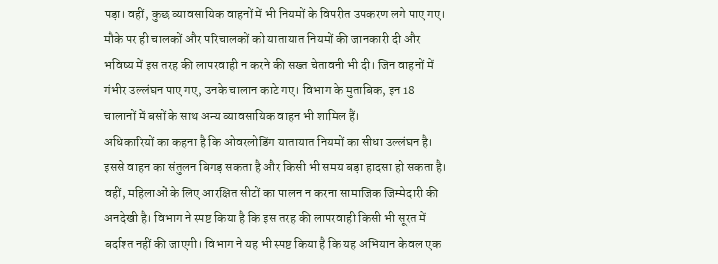पड़ा। वहीं, कुछ व्यावसायिक वाहनों में भी नियमों के विपरीत उपकरण लगे पाए गए। मौके पर ही चालकों और परिचालकों को यातायात नियमों की जानकारी दी और भविष्य में इस तरह की लापरवाही न करने की सख्त चेतावनी भी दी। जिन वाहनों में गंभीर उल्लंघन पाए गए, उनके चालान काटे गए। विभाग के मुताबिक, इन 18 चालानों में बसों के साथ अन्य व्यावसायिक वाहन भी शामिल हैं।
अधिकारियों का कहना है कि ओवरलोडिंग यातायात नियमों का सीधा उल्लंघन है। इससे वाहन का संतुलन बिगड़ सकता है और किसी भी समय बड़ा हादसा हो सकता है। वहीं, महिलाओं के लिए आरक्षित सीटों का पालन न करना सामाजिक जिम्मेदारी की अनदेखी है। विभाग ने स्पष्ट किया है कि इस तरह की लापरवाही किसी भी सूरत में बर्दाश्त नहीं की जाएगी। विभाग ने यह भी स्पष्ट किया है कि यह अभियान केवल एक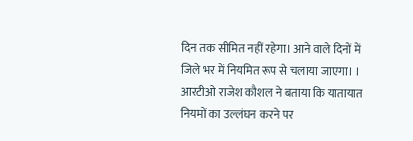दिन तक सीमित नहीं रहेगा। आने वाले दिनों में जिले भर में नियमित रूप से चलाया जाएगा। । आरटीओ राजेश कौशल ने बताया कि यातायात नियमों का उल्लंघन करने पर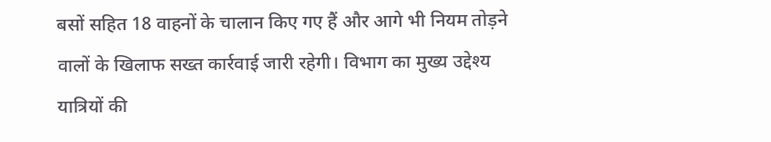बसों सहित 18 वाहनों के चालान किए गए हैं और आगे भी नियम तोड़ने वालों के खिलाफ सख्त कार्रवाई जारी रहेगी। विभाग का मुख्य उद्देश्य यात्रियों की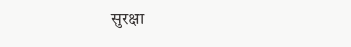सुरक्षा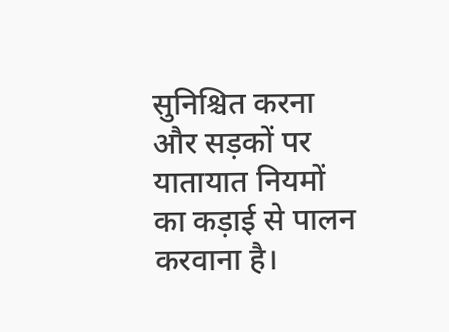सुनिश्चित करना और सड़कों पर यातायात नियमों का कड़ाई से पालन करवाना है।